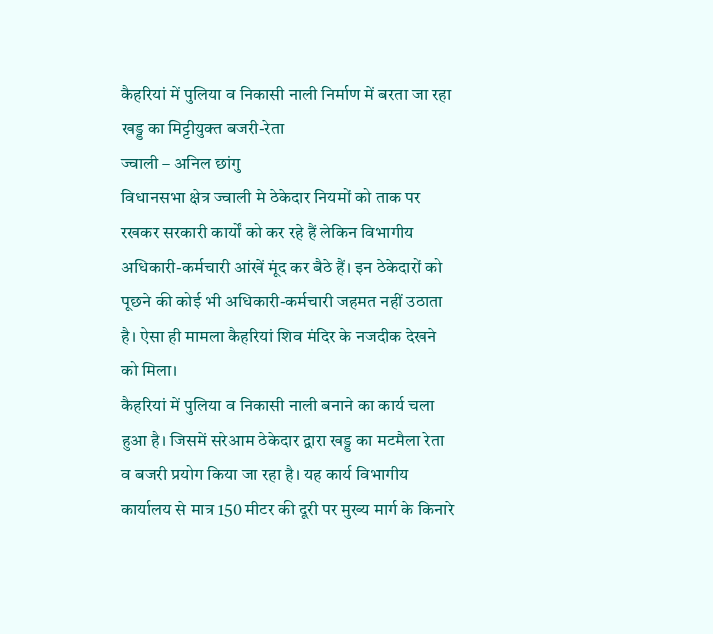कैहरियां में पुलिया व निकासी नाली निर्माण में बरता जा रहा खड्ड का मिट्टीयुक्त बजरी-रेता
ज्वाली – अनिल छांगु
विधानसभा क्षेत्र ज्वाली मे ठेकेदार नियमों को ताक पर रखकर सरकारी कार्यों को कर रहे हैं लेकिन विभागीय अधिकारी-कर्मचारी आंखें मूंद कर बैठे हैं। इन ठेकेदारों को पूछने की कोई भी अधिकारी-कर्मचारी जहमत नहीं उठाता है। ऐसा ही मामला कैहरियां शिव मंदिर के नजदीक देखने को मिला।
कैहरियां में पुलिया व निकासी नाली बनाने का कार्य चला हुआ है। जिसमें सरेआम ठेकेदार द्वारा खड्ड का मटमैला रेता व बजरी प्रयोग किया जा रहा है। यह कार्य विभागीय कार्यालय से मात्र 150 मीटर की दूरी पर मुख्य मार्ग के किनारे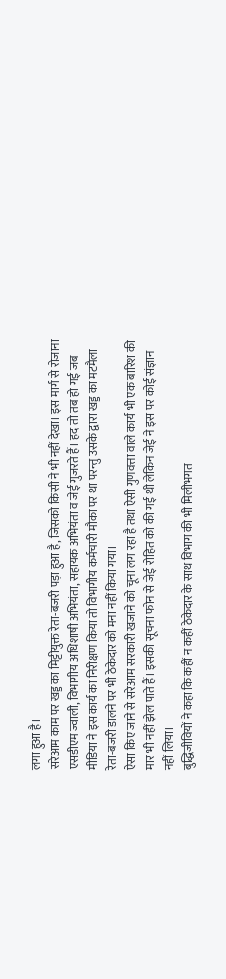लगा हुआ है।
सरेआम काम पर खड्ड का मिट्टीयुक्त रेता-बजरी पड़ा हुआ है, जिसको किसी ने भी नहीं देखा। इस मार्ग से रोजाना एसडीएम ज्वाली, विभागीय अधिशाषी अभियंता, सहायक अभियंता व जेई गुजरते हैं। हद तो तब हो गई जब मीडिया ने इस कार्य का निरीक्षण किया तो विभागीय कर्मचारी मौका पर था परन्तु उसके द्वारा खड्ड का मटमैला रेता-बजरी डालने पर भी ठेकेदार को मना नहीं किया गया।
ऐसा किए जाने से सरेआम सरकारी खजाने को चूना लग रहा है तथा ऐसी गुणवत्ता वाले कार्य भी एक बारिश की मार भी नहीं झेल पाते हैं। इसकी सूचना फोन से जेई रोहित को की गई थी लेकिन जेई ने इस पर कोई संज्ञान नहीं लिया।
बुद्धिजीवियों ने कहा कि कहीं न कहीं ठेकेदार के साथ विभाग की भी मिलीभगत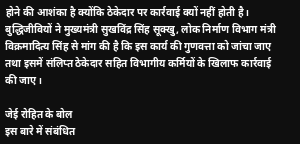होने की आशंका है क्योंकि ठेकेदार पर कार्रवाई क्यों नहीं होती है। बुद्धिजीवियों ने मुख्यमंत्री सुखविंद्र सिंह सूक्खु, लोक निर्माण विभाग मंत्री विक्रमादित्य सिंह से मांग की है कि इस कार्य की गुणवत्ता को जांचा जाए तथा इसमें संलिप्त ठेकेदार सहित विभागीय कर्मियों के खिलाफ कार्रवाई की जाए।

जेई रोहित के बोल
इस बारे में संबंधित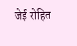जेई रोहित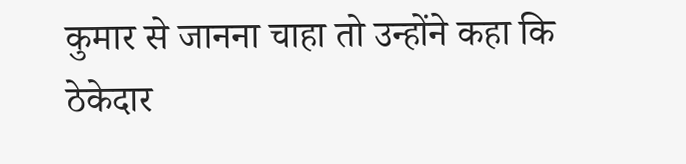कुमार से जानना चाहा तो उन्होंने कहा कि ठेकेदार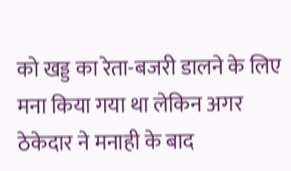को खड्ड का रेता-बजरी डालने के लिए मना किया गया था लेकिन अगर ठेकेदार ने मनाही के बाद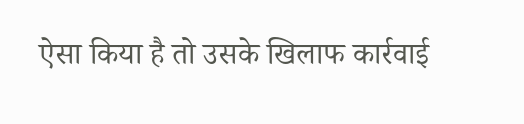ऐसा किया है तो उसके खिलाफ कार्रवाई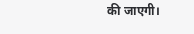की जाएगी।